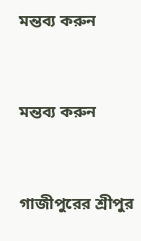মন্তব্য করুন


মন্তব্য করুন


গাজীপুরের শ্রীপুর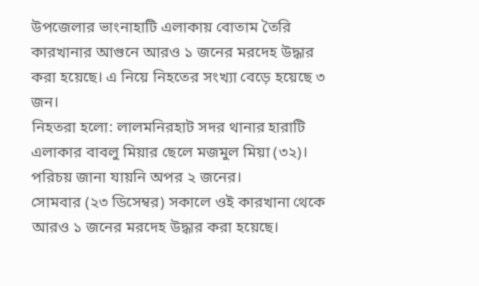উপজেলার ভাংনাহাটি এলাকায় বোতাম তৈরি কারখানার আগুনে আরও ১ জনের মরদেহ উদ্ধার করা হয়েছে। এ নিয়ে নিহতের সংখ্যা বেড়ে হয়েছে ৩ জন।
নিহতরা হলো: লালমনিরহাট সদর থানার হারাটি এলাকার বাবলু মিয়ার ছেলে মজমুল মিয়া (৩২)। পরিচয় জানা যায়নি অপর ২ জনের।
সোমবার (২৩ ডিসেম্বর) সকালে ওই কারখানা থেকে আরও ১ জনের মরদেহ উদ্ধার করা হয়েছে।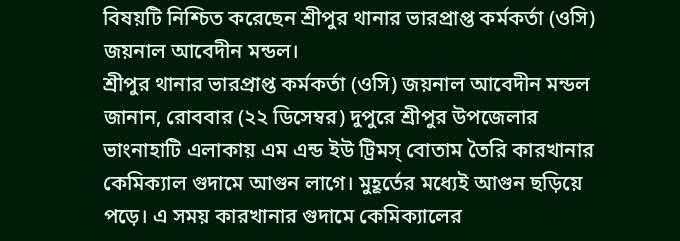বিষয়টি নিশ্চিত করেছেন শ্রীপুর থানার ভারপ্রাপ্ত কর্মকর্তা (ওসি) জয়নাল আবেদীন মন্ডল।
শ্রীপুর থানার ভারপ্রাপ্ত কর্মকর্তা (ওসি) জয়নাল আবেদীন মন্ডল জানান, রোববার (২২ ডিসেম্বর) দুপুরে শ্রীপুর উপজেলার ভাংনাহাটি এলাকায় এম এন্ড ইউ ট্রিমস্ বোতাম তৈরি কারখানার কেমিক্যাল গুদামে আগুন লাগে। মুহূর্তের মধ্যেই আগুন ছড়িয়ে পড়ে। এ সময় কারখানার গুদামে কেমিক্যালের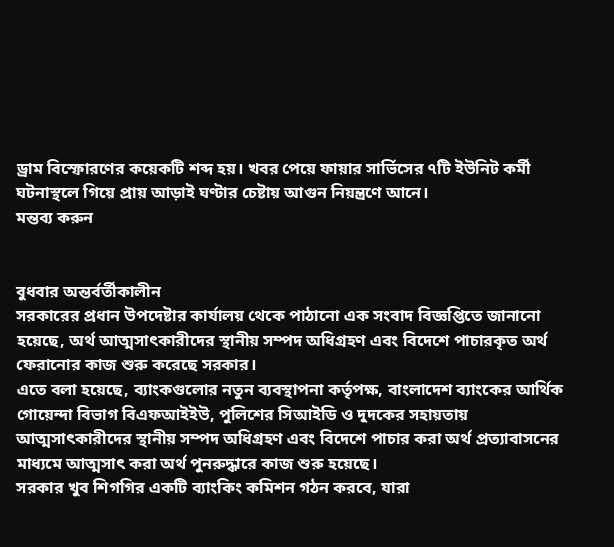ড্রাম বিস্ফোরণের কয়েকটি শব্দ হয়। খবর পেয়ে ফায়ার সার্ভিসের ৭টি ইউনিট কর্মী ঘটনাস্থলে গিয়ে প্রায় আড়াই ঘণ্টার চেষ্টায় আগুন নিয়ন্ত্রণে আনে।
মন্তব্য করুন


বুধবার অন্তর্বর্তীকালীন
সরকারের প্রধান উপদেষ্টার কার্যালয় থেকে পাঠানো এক সংবাদ বিজ্ঞপ্তিতে জানানো হয়েছে, অর্থ আত্মসাৎকারীদের স্থানীয় সম্পদ অধিগ্রহণ এবং বিদেশে পাচারকৃত অর্থ ফেরানোর কাজ শুরু করেছে সরকার।
এতে বলা হয়েছে, ব্যাংকগুলোর নতুন ব্যবস্থাপনা কর্তৃপক্ষ, বাংলাদেশ ব্যাংকের আর্থিক গোয়েন্দা বিভাগ বিএফআইইউ, পুলিশের সিআইডি ও দুদকের সহায়তায় আত্মসাৎকারীদের স্থানীয় সম্পদ অধিগ্রহণ এবং বিদেশে পাচার করা অর্থ প্রত্যাবাসনের মাধ্যমে আত্মসাৎ করা অর্থ পুনরুদ্ধারে কাজ শুরু হয়েছে।
সরকার খুব শিগগির একটি ব্যাংকিং কমিশন গঠন করবে, যারা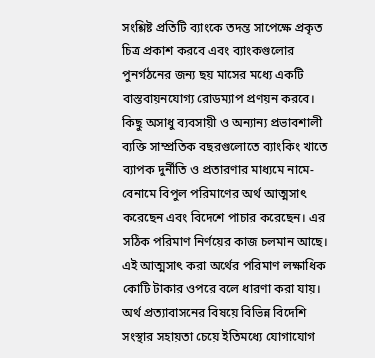সংশ্লিষ্ট প্রতিটি ব্যাংকে তদন্ত সাপেক্ষে প্রকৃত চিত্র প্রকাশ করবে এবং ব্যাংকগুলোর
পুনর্গঠনের জন্য ছয় মাসের মধ্যে একটি বাস্তবায়নযোগ্য রোডম্যাপ প্রণয়ন করবে।
কিছু অসাধু ব্যবসায়ী ও অন্যান্য প্রভাবশালী ব্যক্তি সাম্প্রতিক বছরগুলোতে ব্যাংকিং খাতে ব্যাপক দুর্নীতি ও প্রতারণার মাধ্যমে নামে-বেনামে বিপুল পরিমাণের অর্থ আত্মসাৎ করেছেন এবং বিদেশে পাচার করেছেন। এর সঠিক পরিমাণ নির্ণয়ের কাজ চলমান আছে। এই আত্মসাৎ করা অর্থের পরিমাণ লক্ষাধিক কোটি টাকার ওপরে বলে ধারণা করা যায়।
অর্থ প্রত্যাবাসনের বিষয়ে বিভিন্ন বিদেশি সংস্থার সহায়তা চেয়ে ইতিমধ্যে যোগাযোগ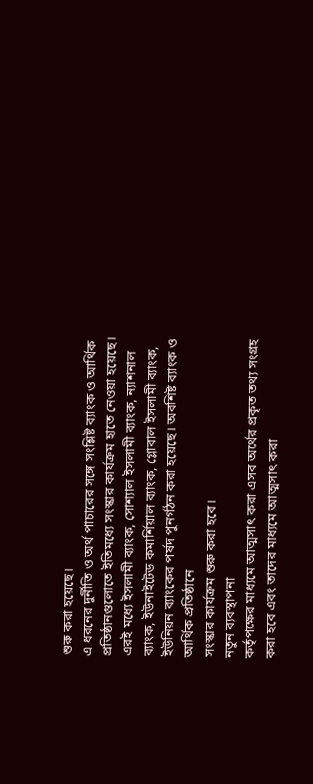শুরু করা হয়েছে।
এ ধরনের দুর্নীতি ও অর্থ পাচারের সঙ্গে সংশ্লিষ্ট ব্যাংক ও আর্থিক প্রতিষ্ঠানগুলোতে ইতিমধ্যে সংস্কার কার্যক্রম হাতে নেওয়া হয়েছে। এরই মধ্যে ইসলামী ব্যাংক, সোশ্যাল ইসলামী ব্যাংক, ন্যাশনাল ব্যাংক, ইউনাইটেড কমার্শিয়াল ব্যাংক, গ্লোবাল ইসলামী ব্যাংক, ইউনিয়ন ব্যাংকের পর্ষদ পুনর্গঠন করা হয়েছে। অবশিষ্ট ব্যাংক ও আর্থিক প্রতিষ্ঠানে
সংস্কার কার্যক্রম শুরু করা হবে।
নতুন ব্যবস্থাপনা
কর্তৃপক্ষের মাধ্যমে আত্মসাৎ করা এসব অর্থের প্রকৃত তথ্য সংগ্রহ করা হবে এবং তাদের মাধ্যমে আত্মসাৎ করা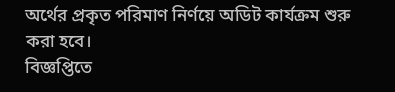অর্থের প্রকৃত পরিমাণ নির্ণয়ে অডিট কার্যক্রম শুরু করা হবে।
বিজ্ঞপ্তিতে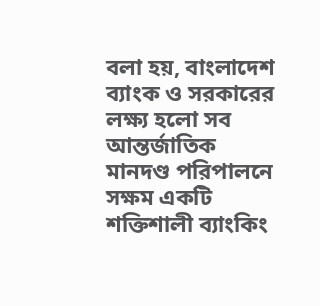বলা হয়, বাংলাদেশ ব্যাংক ও সরকারের লক্ষ্য হলো সব আন্তর্জাতিক
মানদণ্ড পরিপালনে সক্ষম একটি শক্তিশালী ব্যাংকিং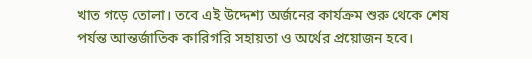খাত গড়ে তোলা। তবে এই উদ্দেশ্য অর্জনের কার্যক্রম শুরু থেকে শেষ পর্যন্ত আন্তর্জাতিক কারিগরি সহায়তা ও অর্থের প্রয়োজন হবে।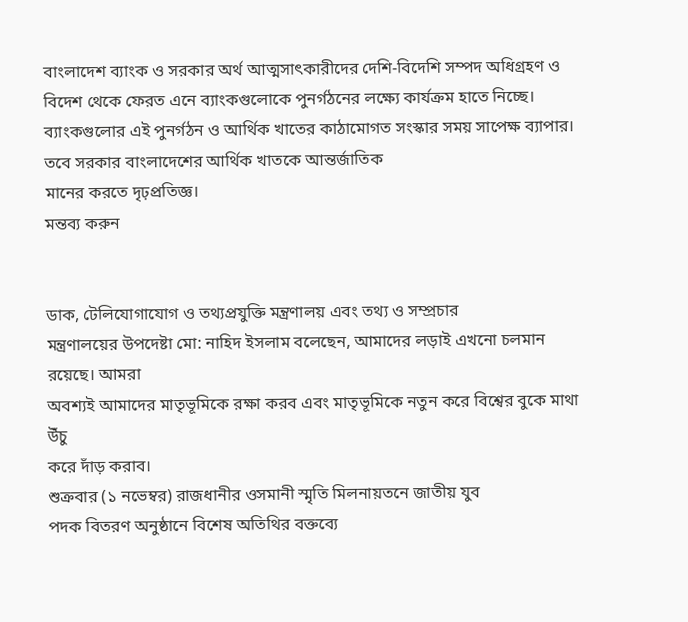বাংলাদেশ ব্যাংক ও সরকার অর্থ আত্মসাৎকারীদের দেশি-বিদেশি সম্পদ অধিগ্রহণ ও বিদেশ থেকে ফেরত এনে ব্যাংকগুলোকে পুনর্গঠনের লক্ষ্যে কার্যক্রম হাতে নিচ্ছে। ব্যাংকগুলোর এই পুনর্গঠন ও আর্থিক খাতের কাঠামোগত সংস্কার সময় সাপেক্ষ ব্যাপার। তবে সরকার বাংলাদেশের আর্থিক খাতকে আন্তর্জাতিক
মানের করতে দৃঢ়প্রতিজ্ঞ।
মন্তব্য করুন


ডাক, টেলিযোগাযোগ ও তথ্যপ্রযুক্তি মন্ত্রণালয় এবং তথ্য ও সম্প্রচার
মন্ত্রণালয়ের উপদেষ্টা মো: নাহিদ ইসলাম বলেছেন, আমাদের লড়াই এখনো চলমান রয়েছে। আমরা
অবশ্যই আমাদের মাতৃভূমিকে রক্ষা করব এবং মাতৃভূমিকে নতুন করে বিশ্বের বুকে মাথা উঁচু
করে দাঁড় করাব।
শুক্রবার (১ নভেম্বর) রাজধানীর ওসমানী স্মৃতি মিলনায়তনে জাতীয় যুব
পদক বিতরণ অনুষ্ঠানে বিশেষ অতিথির বক্তব্যে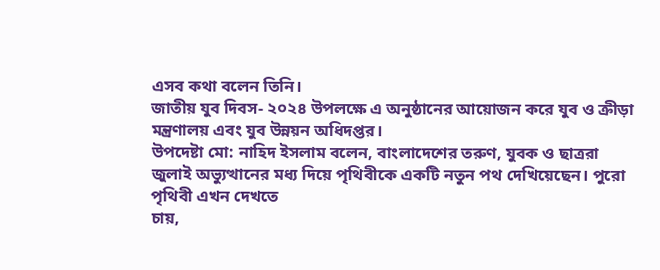এসব কথা বলেন তিনি।
জাতীয় যুব দিবস- ২০২৪ উপলক্ষে এ অনুষ্ঠানের আয়োজন করে যুব ও ক্রীড়া
মন্ত্রণালয় এবং যুব উন্নয়ন অধিদপ্তর।
উপদেষ্টা মো: নাহিদ ইসলাম বলেন, বাংলাদেশের তরুণ, যুবক ও ছাত্ররা
জুলাই অভ্যুত্থানের মধ্য দিয়ে পৃথিবীকে একটি নতুন পথ দেখিয়েছেন। পুরো পৃথিবী এখন দেখতে
চায়,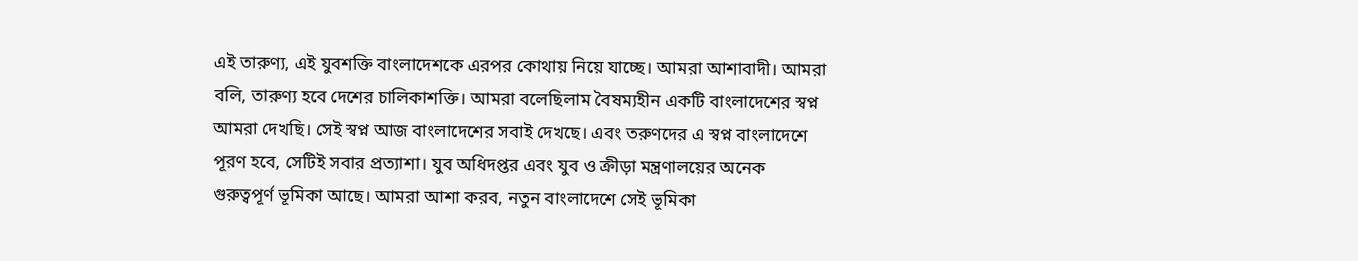এই তারুণ্য, এই যুবশক্তি বাংলাদেশকে এরপর কোথায় নিয়ে যাচ্ছে। আমরা আশাবাদী। আমরা
বলি, তারুণ্য হবে দেশের চালিকাশক্তি। আমরা বলেছিলাম বৈষম্যহীন একটি বাংলাদেশের স্বপ্ন
আমরা দেখছি। সেই স্বপ্ন আজ বাংলাদেশের সবাই দেখছে। এবং তরুণদের এ স্বপ্ন বাংলাদেশে
পূরণ হবে, সেটিই সবার প্রত্যাশা। যুব অধিদপ্তর এবং যুব ও ক্রীড়া মন্ত্রণালয়ের অনেক
গুরুত্বপূর্ণ ভূমিকা আছে। আমরা আশা করব, নতুন বাংলাদেশে সেই ভূমিকা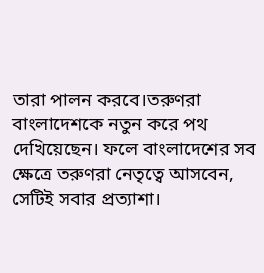তারা পালন করবে।তরুণরা
বাংলাদেশকে নতুন করে পথ দেখিয়েছেন। ফলে বাংলাদেশের সব ক্ষেত্রে তরুণরা নেতৃত্বে আসবেন,
সেটিই সবার প্রত্যাশা।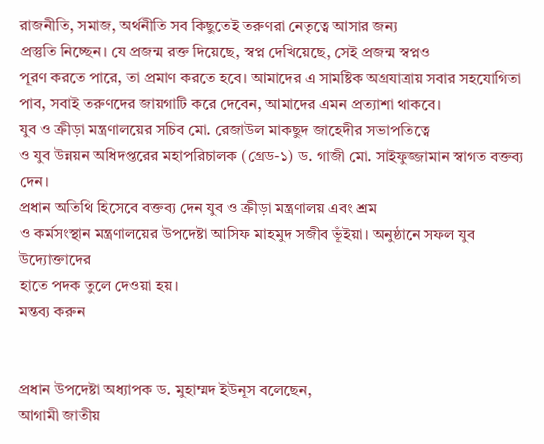রাজনীতি, সমাজ, অর্থনীতি সব কিছুতেই তরুণরা নেতৃত্বে আসার জন্য
প্রস্তুতি নিচ্ছেন। যে প্রজন্ম রক্ত দিয়েছে, স্বপ্ন দেখিয়েছে, সেই প্রজন্ম স্বপ্নও
পূরণ করতে পারে, তা প্রমাণ করতে হবে। আমাদের এ সামষ্টিক অগ্রযাত্রায় সবার সহযোগিতা
পাব, সবাই তরুণদের জায়গাটি করে দেবেন, আমাদের এমন প্রত্যাশা থাকবে।
যুব ও ক্রীড়া মন্ত্রণালয়ের সচিব মো. রেজাউল মাকছুদ জাহেদীর সভাপতিত্বে
ও যুব উন্নয়ন অধিদপ্তরের মহাপরিচালক (গ্রেড-১) ড. গাজী মো. সাইফুজ্জামান স্বাগত বক্তব্য
দেন।
প্রধান অতিথি হিসেবে বক্তব্য দেন যুব ও ক্রীড়া মন্ত্রণালয় এবং শ্রম
ও কর্মসংস্থান মন্ত্রণালয়ের উপদেষ্টা আসিফ মাহমুদ সজীব ভূঁইয়া। অনুষ্ঠানে সফল যুব উদ্যোক্তাদের
হাতে পদক তুলে দেওয়া হয়।
মন্তব্য করুন


প্রধান উপদেষ্টা অধ্যাপক ড. মুহাম্মদ ইউনূস বলেছেন,
আগামী জাতীয়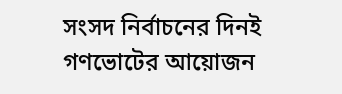সংসদ নির্বাচনের দিনই গণভোটের আয়োজন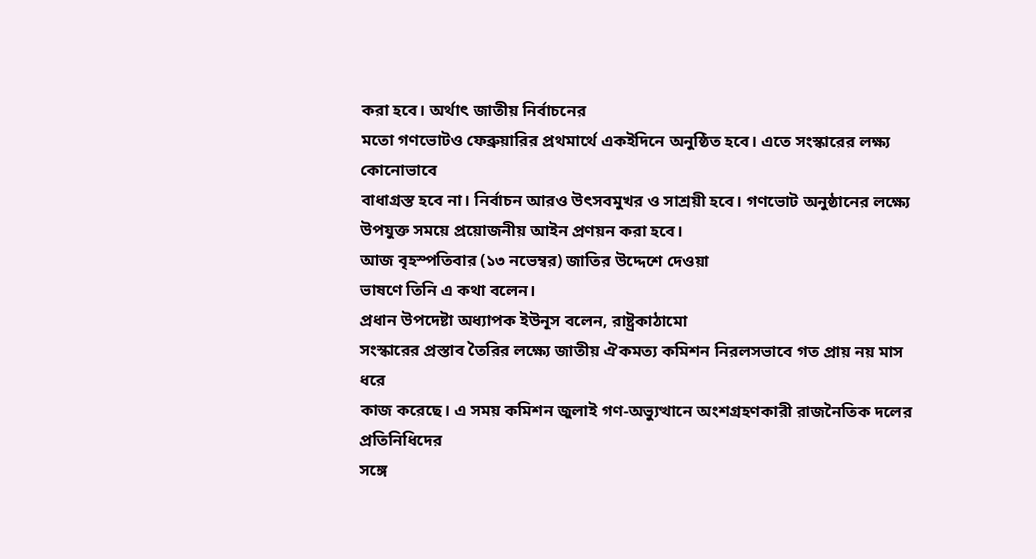করা হবে। অর্থাৎ জাতীয় নির্বাচনের
মতো গণভোটও ফেব্রুয়ারির প্রথমার্থে একইদিনে অনুষ্ঠিত হবে। এতে সংস্কারের লক্ষ্য কোনোভাবে
বাধাগ্রস্ত হবে না। নির্বাচন আরও উৎসবমুখর ও সাশ্রয়ী হবে। গণভোট অনুষ্ঠানের লক্ষ্যে
উপযুক্ত সময়ে প্রয়োজনীয় আইন প্রণয়ন করা হবে।
আজ বৃহস্পতিবার (১৩ নভেম্বর) জাতির উদ্দেশে দেওয়া
ভাষণে তিনি এ কথা বলেন।
প্রধান উপদেষ্টা অধ্যাপক ইউনূস বলেন, রাষ্ট্রকাঠামো
সংস্কারের প্রস্তাব তৈরির লক্ষ্যে জাতীয় ঐকমত্য কমিশন নিরলসভাবে গত প্রায় নয় মাস ধরে
কাজ করেছে। এ সময় কমিশন জুলাই গণ-অভ্যুত্থানে অংশগ্রহণকারী রাজনৈতিক দলের প্রতিনিধিদের
সঙ্গে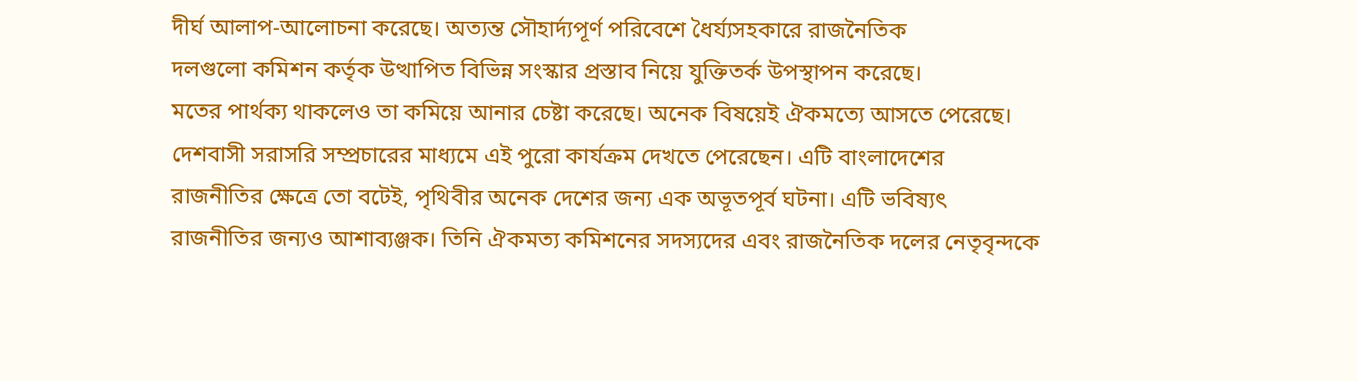দীর্ঘ আলাপ-আলোচনা করেছে। অত্যন্ত সৌহার্দ্যপূর্ণ পরিবেশে ধৈর্য্যসহকারে রাজনৈতিক
দলগুলো কমিশন কর্তৃক উত্থাপিত বিভিন্ন সংস্কার প্রস্তাব নিয়ে যুক্তিতর্ক উপস্থাপন করেছে।
মতের পার্থক্য থাকলেও তা কমিয়ে আনার চেষ্টা করেছে। অনেক বিষয়েই ঐকমত্যে আসতে পেরেছে।
দেশবাসী সরাসরি সম্প্রচারের মাধ্যমে এই পুরো কার্যক্রম দেখতে পেরেছেন। এটি বাংলাদেশের
রাজনীতির ক্ষেত্রে তো বটেই, পৃথিবীর অনেক দেশের জন্য এক অভূতপূর্ব ঘটনা। এটি ভবিষ্যৎ
রাজনীতির জন্যও আশাব্যঞ্জক। তিনি ঐকমত্য কমিশনের সদস্যদের এবং রাজনৈতিক দলের নেতৃবৃন্দকে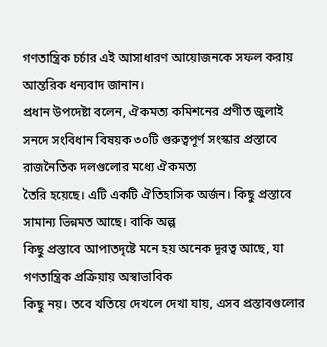গণতান্ত্রিক চর্চার এই আসাধারণ আয়োজনকে সফল করায় আন্তরিক ধন্যবাদ জানান।
প্রধান উপদেষ্টা বলেন, ঐকমত্য কমিশনের প্রণীত জুলাই
সনদে সংবিধান বিষয়ক ৩০টি গুরুত্বপূর্ণ সংস্কার প্রস্তাবে রাজনৈতিক দলগুলোর মধ্যে ঐকমত্য
তৈরি হয়েছে। এটি একটি ঐতিহাসিক অর্জন। কিছু প্রস্তাবে সামান্য ভিন্নমত আছে। বাকি অল্প
কিছু প্রস্তাবে আপাতদৃষ্টে মনে হয় অনেক দূরত্ব আছে, যা গণতান্ত্রিক প্রক্রিয়ায় অস্বাভাবিক
কিছু নয়। তবে খতিয়ে দেখলে দেখা যায়, এসব প্রস্তাবগুলোর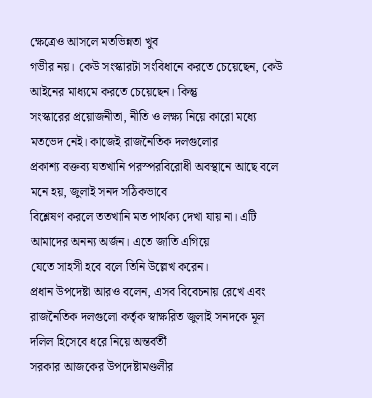ক্ষেত্রেও আসলে মতভিন্নতা খুব
গভীর নয়। কেউ সংস্কারটা সংবিধানে করতে চেয়েছেন, কেউ আইনের মাধ্যমে করতে চেয়েছেন। কিন্তু
সংস্কারের প্রয়োজনীতা, নীতি ও লক্ষ্য নিয়ে কারো মধ্যে মতভেদ নেই। কাজেই রাজনৈতিক দলগুলোর
প্রকাশ্য বক্তব্য যতখানি পরস্পরবিরোধী অবস্থানে আছে বলে মনে হয়, জুলাই সনদ সঠিকভাবে
বিশ্লেষণ করলে ততখানি মত পার্থক্য দেখা যায় না। এটি আমাদের অনন্য অর্জন। এতে জাতি এগিয়ে
যেতে সাহসী হবে বলে তিনি উল্লেখ করেন।
প্রধান উপদেষ্টা আরও বলেন, এসব বিবেচনায় রেখে এবং
রাজনৈতিক দলগুলো কর্তৃক স্বাক্ষরিত জুলাই সনদকে মূল দলিল হিসেবে ধরে নিয়ে অন্তর্বর্তী
সরকার আজকের উপদেষ্টামণ্ডলীর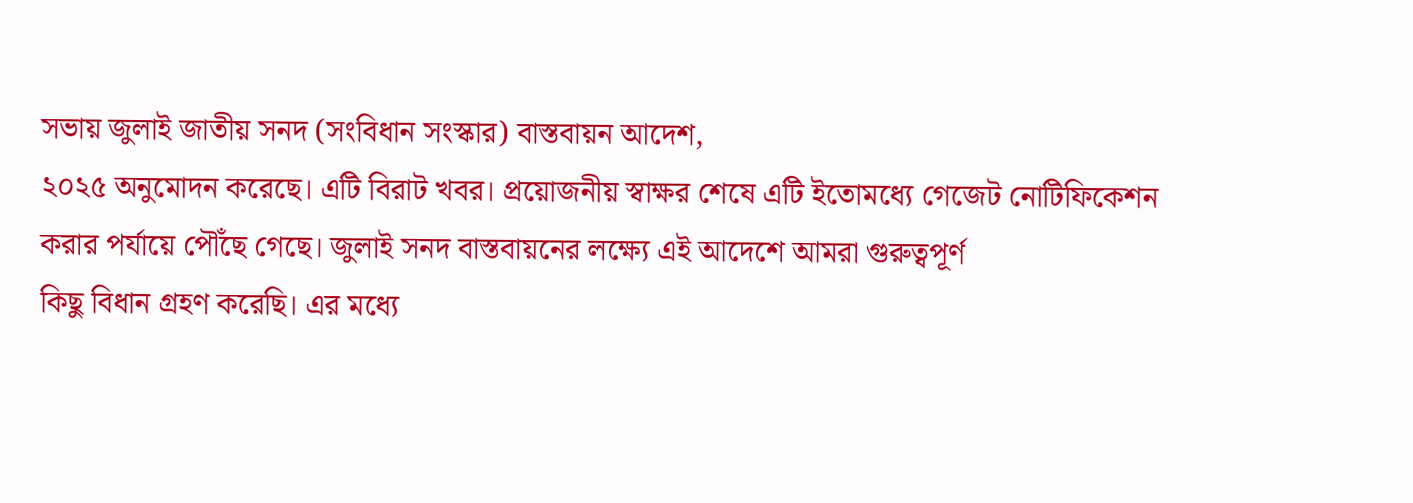সভায় জুলাই জাতীয় সনদ (সংবিধান সংস্কার) বাস্তবায়ন আদেশ,
২০২৫ অনুমোদন করেছে। এটি বিরাট খবর। প্রয়োজনীয় স্বাক্ষর শেষে এটি ইতোমধ্যে গেজেট নোটিফিকেশন
করার পর্যায়ে পৌঁছে গেছে। জুলাই সনদ বাস্তবায়নের লক্ষ্যে এই আদেশে আমরা গুরুত্বপূর্ণ
কিছু বিধান গ্রহণ করেছি। এর মধ্যে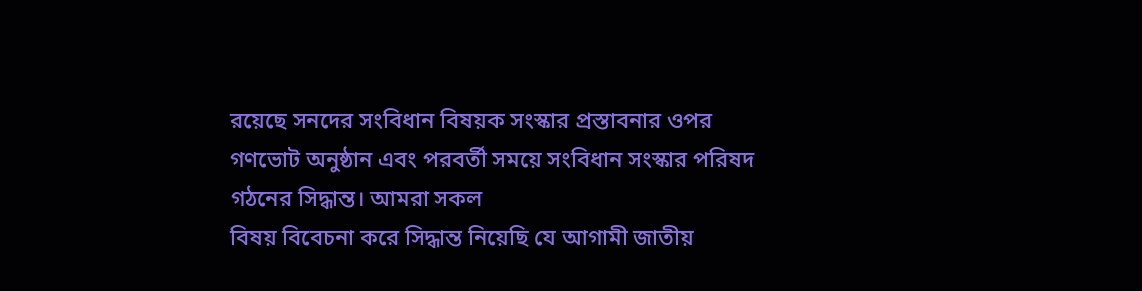রয়েছে সনদের সংবিধান বিষয়ক সংস্কার প্রস্তাবনার ওপর
গণভোট অনুষ্ঠান এবং পরবর্তী সময়ে সংবিধান সংস্কার পরিষদ গঠনের সিদ্ধান্ত। আমরা সকল
বিষয় বিবেচনা করে সিদ্ধান্ত নিয়েছি যে আগামী জাতীয়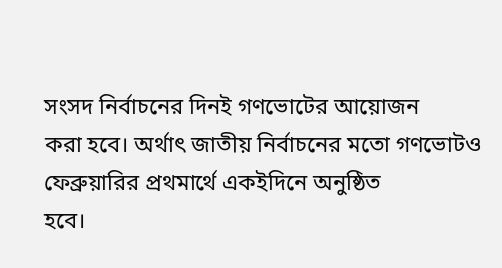সংসদ নির্বাচনের দিনই গণভোটের আয়োজন
করা হবে। অর্থাৎ জাতীয় নির্বাচনের মতো গণভোটও ফেব্রুয়ারির প্রথমার্থে একইদিনে অনুষ্ঠিত
হবে।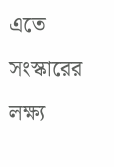এতে সংস্কারের লক্ষ্য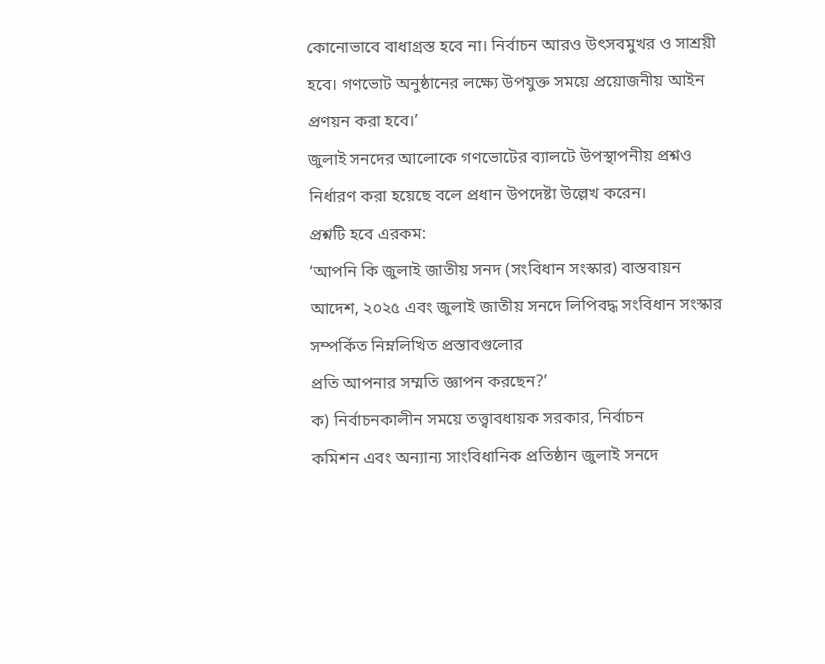কোনোভাবে বাধাগ্রস্ত হবে না। নির্বাচন আরও উৎসবমুখর ও সাশ্রয়ী
হবে। গণভোট অনুষ্ঠানের লক্ষ্যে উপযুক্ত সময়ে প্রয়োজনীয় আইন প্রণয়ন করা হবে।’
জুলাই সনদের আলোকে গণভোটের ব্যালটে উপস্থাপনীয় প্রশ্নও
নির্ধারণ করা হয়েছে বলে প্রধান উপদেষ্টা উল্লেখ করেন।
প্রশ্নটি হবে এরকম:
‘আপনি কি জুলাই জাতীয় সনদ (সংবিধান সংস্কার) বাস্তবায়ন
আদেশ, ২০২৫ এবং জুলাই জাতীয় সনদে লিপিবদ্ধ সংবিধান সংস্কার সম্পর্কিত নিম্নলিখিত প্রস্তাবগুলোর
প্রতি আপনার সম্মতি জ্ঞাপন করছেন?’
ক) নির্বাচনকালীন সময়ে তত্ত্বাবধায়ক সরকার, নির্বাচন
কমিশন এবং অন্যান্য সাংবিধানিক প্রতিষ্ঠান জুলাই সনদে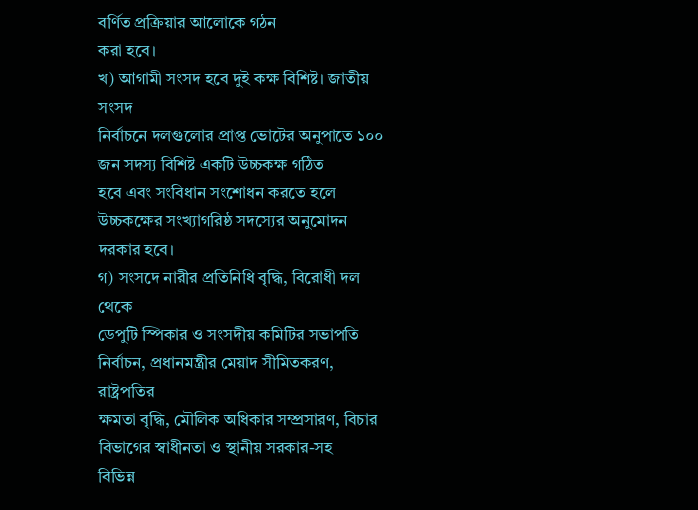বর্ণিত প্রক্রিয়ার আলোকে গঠন
করা হবে।
খ) আগামী সংসদ হবে দুই কক্ষ বিশিষ্ট। জাতীয় সংসদ
নির্বাচনে দলগুলোর প্রাপ্ত ভোটের অনুপাতে ১০০ জন সদস্য বিশিষ্ট একটি উচ্চকক্ষ গঠিত
হবে এবং সংবিধান সংশোধন করতে হলে উচ্চকক্ষের সংখ্যাগরিষ্ঠ সদস্যের অনুমোদন দরকার হবে।
গ) সংসদে নারীর প্রতিনিধি বৃদ্ধি, বিরোধী দল থেকে
ডেপুটি স্পিকার ও সংসদীয় কমিটির সভাপতি নির্বাচন, প্রধানমন্ত্রীর মেয়াদ সীমিতকরণ, রাষ্ট্রপতির
ক্ষমতা বৃদ্ধি, মৌলিক অধিকার সম্প্রসারণ, বিচার বিভাগের স্বাধীনতা ও স্থানীয় সরকার-সহ
বিভিন্ন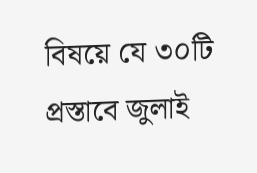বিষয়ে যে ৩০টি প্রস্তাবে জুলাই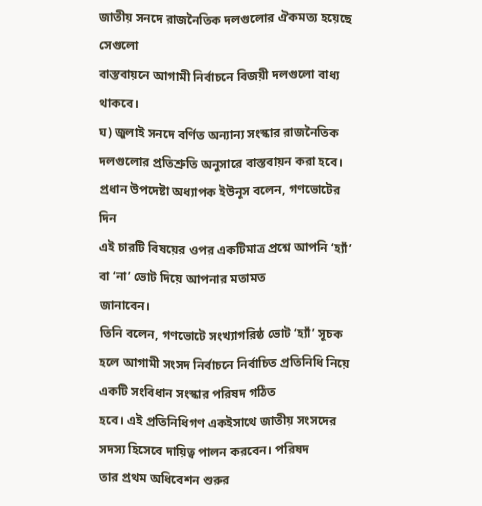জাতীয় সনদে রাজনৈতিক দলগুলোর ঐকমত্য হয়েছে সেগুলো
বাস্তবায়নে আগামী নির্বাচনে বিজয়ী দলগুলো বাধ্য থাকবে।
ঘ) জুলাই সনদে বর্ণিত অন্যান্য সংস্কার রাজনৈতিক
দলগুলোর প্রতিশ্রুতি অনুসারে বাস্তবায়ন করা হবে।
প্রধান উপদেষ্টা অধ্যাপক ইউনূস বলেন, গণভোটের দিন
এই চারটি বিষয়ের ওপর একটিমাত্র প্রশ্নে আপনি ‘হ্যাঁ’ বা ‘না’ ভোট দিয়ে আপনার মতামত
জানাবেন।
তিনি বলেন, গণভোটে সংখ্যাগরিষ্ঠ ভোট ‘হ্যাঁ’ সূচক
হলে আগামী সংসদ নির্বাচনে নির্বাচিত প্রতিনিধি নিয়ে একটি সংবিধান সংস্কার পরিষদ গঠিত
হবে। এই প্রতিনিধিগণ একইসাথে জাতীয় সংসদের সদস্য হিসেবে দায়িত্ব পালন করবেন। পরিষদ
তার প্রথম অধিবেশন শুরুর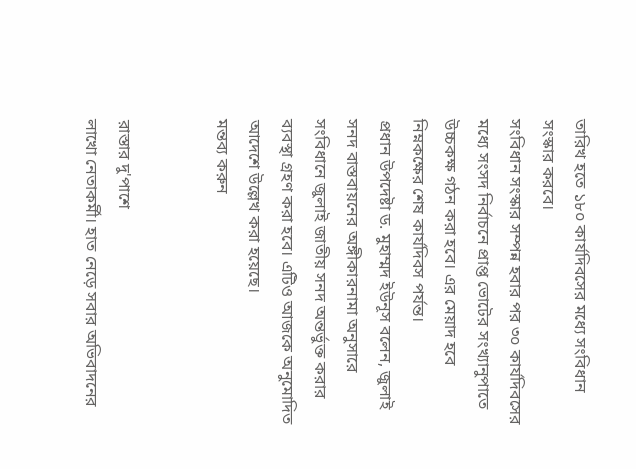তারিখ হতে ১৮০ কার্যদিবসের মধ্যে সংবিধান সংস্কার করবে।
সংবিধান সংস্কার সম্পন্ন হবার পর ৩০ কার্যদিবসের
মধ্যে সংসদ নির্বাচনে প্রাপ্ত ভোটের সংখ্যানুপাতে উচ্চকক্ষ গঠন করা হবে। এর মেয়াদ হবে
নিম্নকক্ষের শেষ কার্যদিবস পর্যন্ত।
প্রধান উপদেষ্টা ড. মুহাম্মদ ইউনূস বলেন, জুলাই সনদ বাস্তবায়নের অঙ্গীকারনামা অনুসারে সংবিধানে জুলাই জাতীয় সনদ অন্তর্ভুক্ত করার ব্যবস্থা গ্রহণ করা হবে। এটিও আজকে অনুমোদিত আদেশে উল্লেখ করা হয়েছে।
মন্তব্য করুন


রাস্তার দু'পাশে
লাখো নেতাকর্মী। হাত নেড়ে সবার অভিবাদনের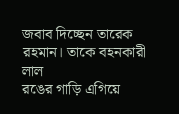জবাব দিচ্ছেন তারেক রহমান। তাকে বহনকারী লাল
রঙের গাড়ি এগিয়ে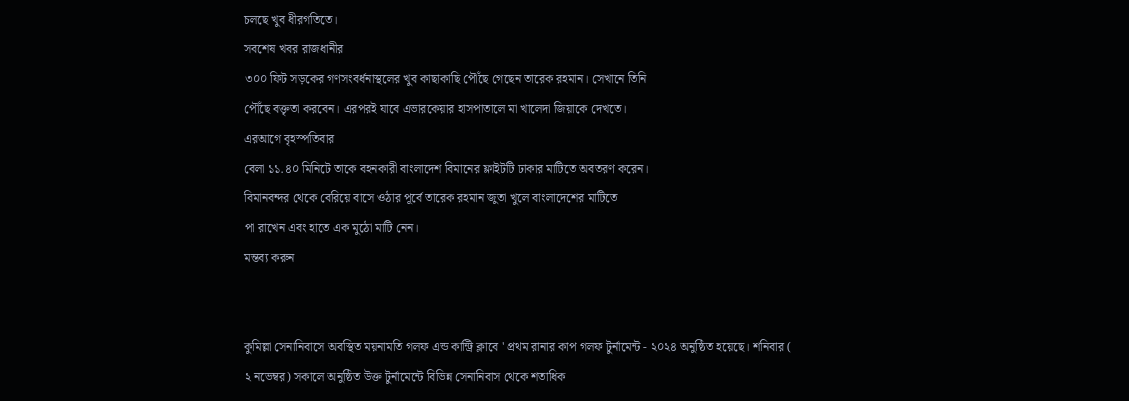চলছে খুব ধীরগতিতে।
সবশেষ খবর রাজধানীর
৩০০ ফিট সড়কের গণসংবর্ধনাস্থলের খুব কাছাকাছি পৌঁছে গেছেন তারেক রহমান। সেখানে তিনি
পৌঁছে বক্তৃতা করবেন। এরপরই যাবে এভারকেয়ার হাসপাতালে মা খালেদা জিয়াকে দেখতে।
এরআগে বৃহস্পতিবার
বেলা ১১.৪০ মিনিটে তাকে বহনকারী বাংলাদেশ বিমানের ফ্লাইটটি ঢাকার মাটিতে অবতরণ করেন।
বিমানবন্দর থেকে বেরিয়ে বাসে ওঠার পূর্বে তারেক রহমান জুতা খুলে বাংলাদেশের মাটিতে
পা রাখেন এবং হাতে এক মুঠো মাটি নেন।
মন্তব্য করুন


কুমিল্লা সেনানিবাসে অবস্থিত ময়নামতি গলফ এন্ড কান্ট্রি ক্লাবে ' প্রথম রানার কাপ গলফ টুর্নামেন্ট - ২০২৪ অনুষ্ঠিত হয়েছে। শনিবার (
২ নভেম্বর) সকালে অনুষ্ঠিত উক্ত টুর্নামেন্টে বিভিন্ন সেনানিবাস থেকে শতাধিক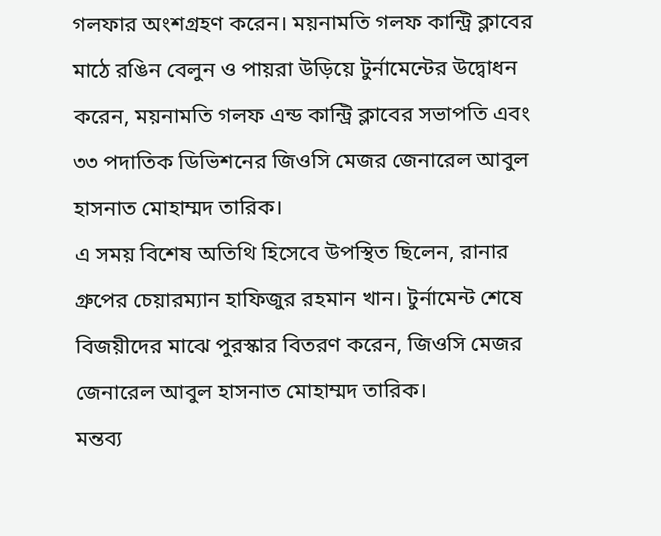গলফার অংশগ্রহণ করেন। ময়নামতি গলফ কান্ট্রি ক্লাবের মাঠে রঙিন বেলুন ও পায়রা উড়িয়ে টুর্নামেন্টের উদ্বোধন করেন, ময়নামতি গলফ এন্ড কান্ট্রি ক্লাবের সভাপতি এবং ৩৩ পদাতিক ডিভিশনের জিওসি মেজর জেনারেল আবুল হাসনাত মোহাম্মদ তারিক।
এ সময় বিশেষ অতিথি হিসেবে উপস্থিত ছিলেন, রানার গ্রুপের চেয়ারম্যান হাফিজুর রহমান খান। টুর্নামেন্ট শেষে বিজয়ীদের মাঝে পুরস্কার বিতরণ করেন, জিওসি মেজর জেনারেল আবুল হাসনাত মোহাম্মদ তারিক।
মন্তব্য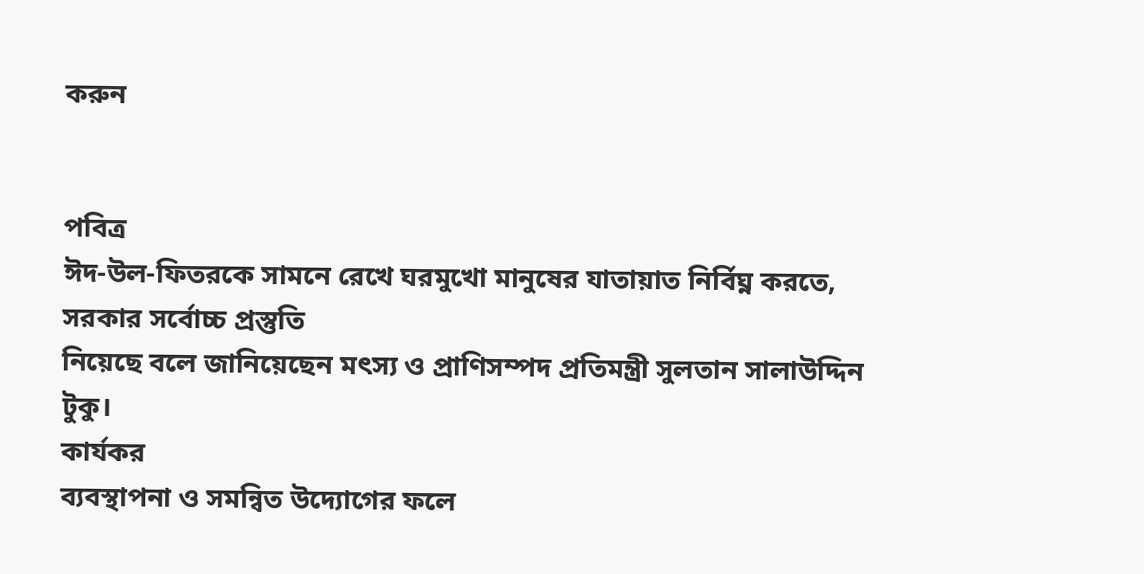করুন


পবিত্র
ঈদ-উল-ফিতরকে সামনে রেখে ঘরমুখো মানুষের যাতায়াত নির্বিঘ্ন করতে, সরকার সর্বোচ্চ প্রস্তুতি
নিয়েছে বলে জানিয়েছেন মৎস্য ও প্রাণিসম্পদ প্রতিমন্ত্রী সুলতান সালাউদ্দিন টুকু।
কার্যকর
ব্যবস্থাপনা ও সমন্বিত উদ্যোগের ফলে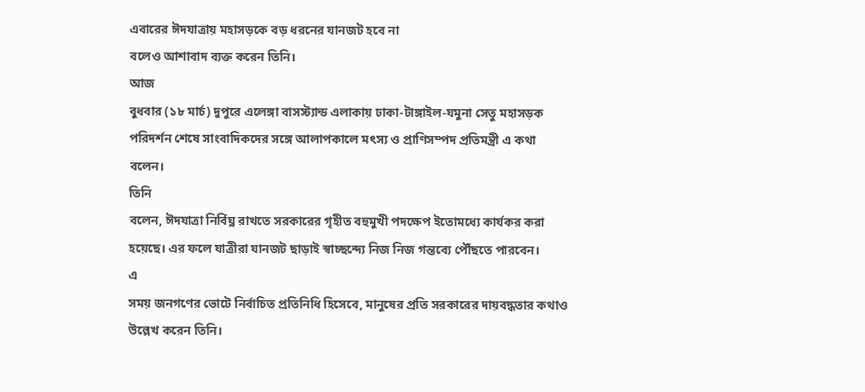এবারের ঈদযাত্রায় মহাসড়কে বড় ধরনের যানজট হবে না
বলেও আশাবাদ ব্যক্ত করেন তিনি।
আজ
বুধবার (১৮ মার্চ) দুপুরে এলেঙ্গা বাসস্ট্যান্ড এলাকায় ঢাকা-টাঙ্গাইল-যমুনা সেতু মহাসড়ক
পরিদর্শন শেষে সাংবাদিকদের সঙ্গে আলাপকালে মৎস্য ও প্রাণিসম্পদ প্রতিমন্ত্রী এ কথা
বলেন।
তিনি
বলেন, ঈদযাত্রা নির্বিঘ্ন রাখতে সরকারের গৃহীত বহুমুখী পদক্ষেপ ইতোমধ্যে কার্যকর করা
হয়েছে। এর ফলে যাত্রীরা যানজট ছাড়াই স্বাচ্ছন্দ্যে নিজ নিজ গন্তব্যে পৌঁছতে পারবেন।
এ
সময় জনগণের ভোটে নির্বাচিত প্রতিনিধি হিসেবে, মানুষের প্রতি সরকারের দায়বদ্ধতার কথাও
উল্লেখ করেন তিনি।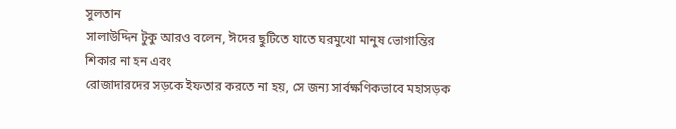সুলতান
সালাউদ্দিন টুকু আরও বলেন, ঈদের ছুটিতে যাতে ঘরমুখো মানুষ ভোগান্তির শিকার না হন এবং
রোজাদারদের সড়কে ইফতার করতে না হয়, সে জন্য সার্বক্ষণিকভাবে মহাসড়ক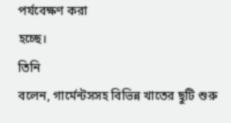পর্যবেক্ষণ করা
হচ্ছে।
তিনি
বলেন, গার্মেন্টসসহ বিভিন্ন খাতের ছুটি শুরু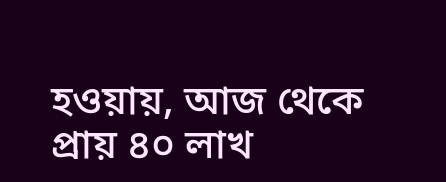হওয়ায়, আজ থেকে প্রায় ৪০ লাখ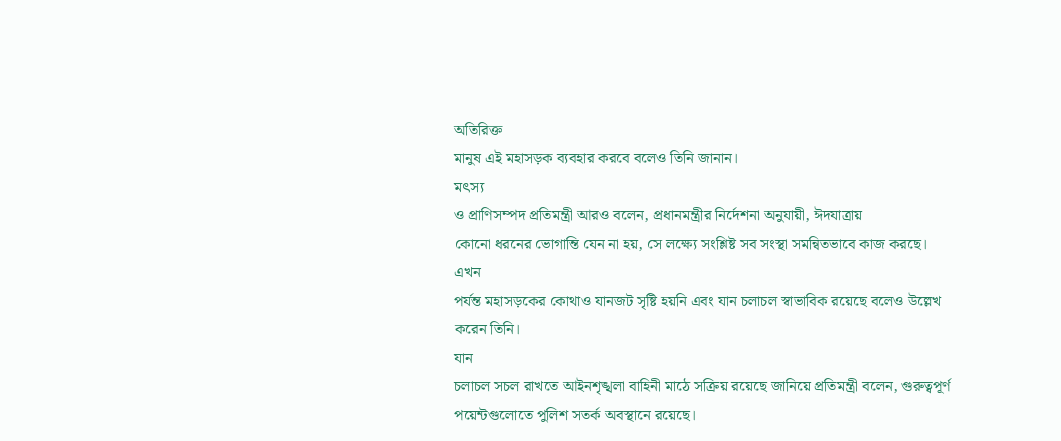অতিরিক্ত
মানুষ এই মহাসড়ক ব্যবহার করবে বলেও তিনি জানান।
মৎস্য
ও প্রাণিসম্পদ প্রতিমন্ত্রী আরও বলেন, প্রধানমন্ত্রীর নির্দেশনা অনুযায়ী, ঈদযাত্রায়
কোনো ধরনের ভোগান্তি যেন না হয়, সে লক্ষ্যে সংশ্লিষ্ট সব সংস্থা সমন্বিতভাবে কাজ করছে।
এখন
পর্যন্ত মহাসড়কের কোথাও যানজট সৃষ্টি হয়নি এবং যান চলাচল স্বাভাবিক রয়েছে বলেও উল্লেখ
করেন তিনি।
যান
চলাচল সচল রাখতে আইনশৃঙ্খলা বাহিনী মাঠে সক্রিয় রয়েছে জানিয়ে প্রতিমন্ত্রী বলেন, গুরুত্বপূর্ণ
পয়েন্টগুলোতে পুলিশ সতর্ক অবস্থানে রয়েছে।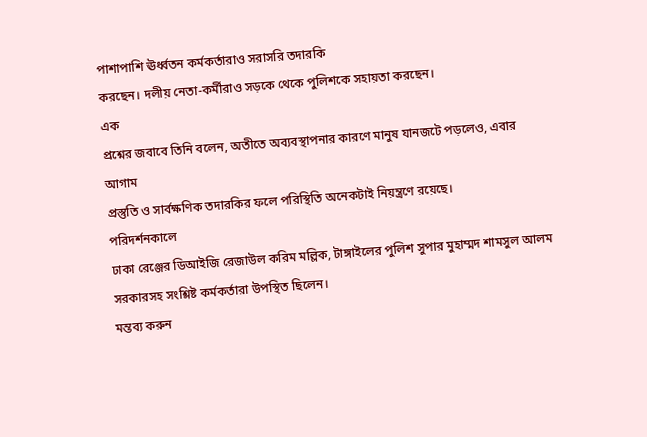পাশাপাশি ঊর্ধ্বতন কর্মকর্তারাও সরাসরি তদারকি
করছেন। দলীয় নেতা-কর্মীরাও সড়কে থেকে পুলিশকে সহায়তা করছেন।
এক
প্রশ্নের জবাবে তিনি বলেন, অতীতে অব্যবস্থাপনার কারণে মানুষ যানজটে পড়লেও, এবার আগাম
প্রস্তুতি ও সার্বক্ষণিক তদারকির ফলে পরিস্থিতি অনেকটাই নিয়ন্ত্রণে রয়েছে।
পরিদর্শনকালে
ঢাকা রেঞ্জের ডিআইজি রেজাউল করিম মল্লিক, টাঙ্গাইলের পুলিশ সুপার মুহাম্মদ শামসুল আলম
সরকারসহ সংশ্লিষ্ট কর্মকর্তারা উপস্থিত ছিলেন।
মন্তব্য করুন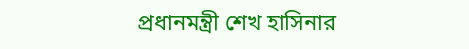প্রধানমন্ত্রী শেখ হাসিনার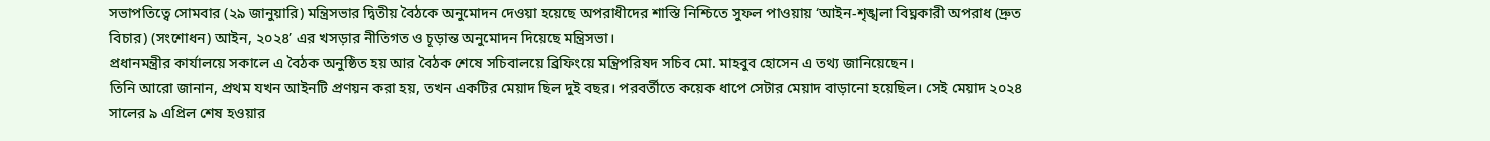সভাপতিত্বে সোমবার (২৯ জানুয়ারি) মন্ত্রিসভার দ্বিতীয় বৈঠকে অনুমোদন দেওয়া হয়েছে অপরাধীদের শাস্তি নিশ্চিতে সুফল পাওয়ায় ‘আইন-শৃঙ্খলা বিঘ্নকারী অপরাধ (দ্রুত বিচার) (সংশোধন) আইন, ২০২৪’ এর খসড়ার নীতিগত ও চূড়ান্ত অনুমোদন দিয়েছে মন্ত্রিসভা।
প্রধানমন্ত্রীর কার্যালয়ে সকালে এ বৈঠক অনুষ্ঠিত হয় আর বৈঠক শেষে সচিবালয়ে ব্রিফিংয়ে মন্ত্রিপরিষদ সচিব মো. মাহবুব হোসেন এ তথ্য জানিয়েছেন।
তিনি আরো জানান, প্রথম যখন আইনটি প্রণয়ন করা হয়, তখন একটির মেয়াদ ছিল দুই বছর। পরবর্তীতে কয়েক ধাপে সেটার মেয়াদ বাড়ানো হয়েছিল। সেই মেয়াদ ২০২৪ সালের ৯ এপ্রিল শেষ হওয়ার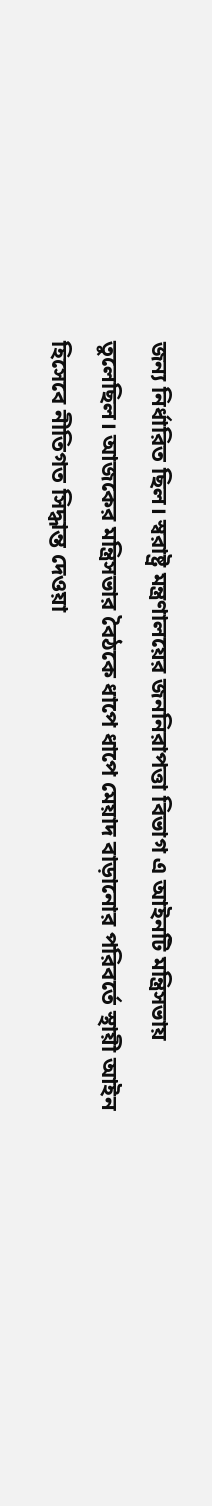জন্য নির্ধারিত ছিল। স্বরাষ্ট্র মন্ত্রণালয়ের জননিরাপত্তা বিভাগ এ আইনটি মন্ত্রিসভায় তুলেছিল। আজকের মন্ত্রিসভার বৈঠকে ধাপে ধাপে মেয়াদ বাড়ানোর পরিবর্তে স্থায়ী আইন হিসেবে নীতিগত সিদ্ধান্ত দেওয়া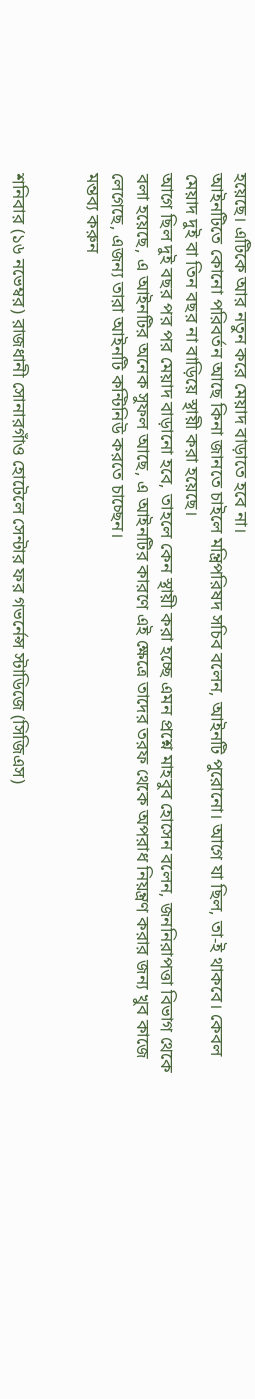হয়েছে। এটিকে আর নতুন করে মেয়াদ বাড়াতে হবে না।
আইনটিতে কোনো পরিবর্তন আছে কিনা জানতে চাইলে মন্ত্রিপরিষদ সচিব বলেন, আইনটি পুরোনো। আগে যা ছিল, তা-ই থাকবে। কেবল মেয়াদ দুই বা তিন বছর না বাড়িয়ে স্থায়ী করা হয়েছে।
আগে ছিল দুই বছর পর পর মেয়াদ বাড়ানো হবে, তাহলে কেন স্থায়ী করা হচ্ছে এমন প্রশ্নে মাহবুব হোসেন বলেন, জননিরাপত্তা বিভাগ থেকে বলা হয়েছে, এ আইনটির অনেক সুফল আছে, এ আইনটির কারণে এই ক্ষেত্রে তাদের তরফ থেকে অপরাধ নিয়ন্ত্রণ করার জন্য খুব কাজে লেগেছে, এজন্য তারা আইনটি কন্টিনিউ করতে চাচ্ছেন।
মন্তব্য করুন


শনিবার (১৬ নভেম্বর) রাজধানী সোনারগাঁও হোটেলে সেন্টার ফর গভর্নেন্স স্টাডিজে (সিজিএস)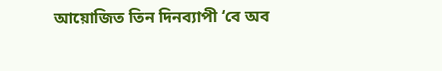আয়োজিত তিন দিনব্যাপী ‘বে অব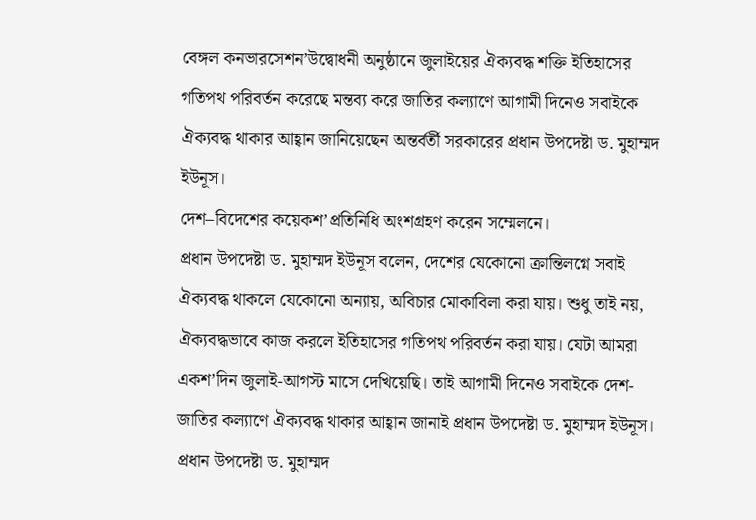বেঙ্গল কনভারসেশন’উদ্বোধনী অনুষ্ঠানে জুলাইয়ের ঐক্যবদ্ধ শক্তি ইতিহাসের গতিপথ পরিবর্তন করেছে মন্তব্য করে জাতির কল্যাণে আগামী দিনেও সবাইকে ঐক্যবদ্ধ থাকার আহ্বান জানিয়েছেন অন্তর্বর্তী সরকারের প্রধান উপদেষ্টা ড. মুহাম্মদ ইউনূস।
দেশ–বিদেশের কয়েকশ’প্রতিনিধি অংশগ্রহণ করেন সম্মেলনে।
প্রধান উপদেষ্টা ড. মুহাম্মদ ইউনূস বলেন, দেশের যেকোনো ক্রান্তিলগ্নে সবাই ঐক্যবদ্ধ থাকলে যেকোনো অন্যায়, অবিচার মোকাবিলা করা যায়। শুধু তাই নয়, ঐক্যবদ্ধভাবে কাজ করলে ইতিহাসের গতিপথ পরিবর্তন করা যায়। যেটা আমরা একশ’দিন জুলাই-আগস্ট মাসে দেখিয়েছি। তাই আগামী দিনেও সবাইকে দেশ-জাতির কল্যাণে ঐক্যবদ্ধ থাকার আহ্বান জানাই প্রধান উপদেষ্টা ড. মুহাম্মদ ইউনূস।
প্রধান উপদেষ্টা ড. মুহাম্মদ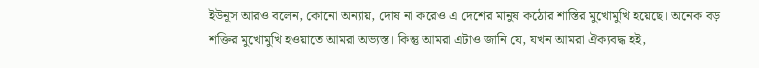ইউনূস আরও বলেন, কোনো অন্যায়, দোষ না করেও এ দেশের মানুষ কঠোর শাস্তির মুখোমুখি হয়েছে। অনেক বড় শক্তির মুখোমুখি হওয়াতে আমরা অভ্যস্ত। কিন্তু আমরা এটাও জানি যে, যখন আমরা ঐক্যবদ্ধ হই,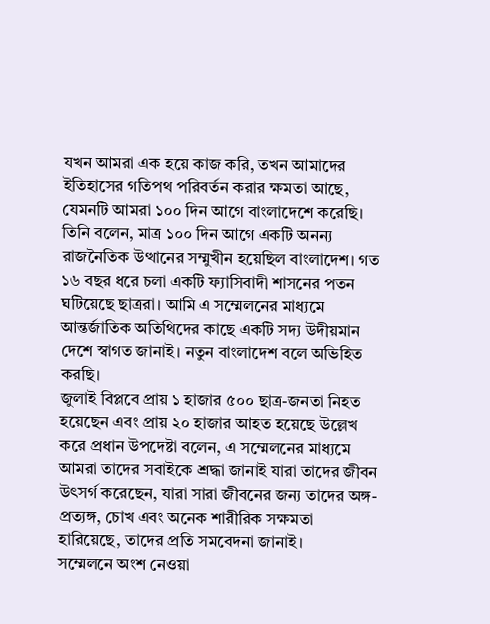যখন আমরা এক হয়ে কাজ করি, তখন আমাদের ইতিহাসের গতিপথ পরিবর্তন করার ক্ষমতা আছে, যেমনটি আমরা ১০০ দিন আগে বাংলাদেশে করেছি।
তিনি বলেন, মাত্র ১০০ দিন আগে একটি অনন্য রাজনৈতিক উত্থানের সম্মুখীন হয়েছিল বাংলাদেশ। গত ১৬ বছর ধরে চলা একটি ফ্যাসিবাদী শাসনের পতন ঘটিয়েছে ছাত্ররা। আমি এ সম্মেলনের মাধ্যমে আন্তর্জাতিক অতিথিদের কাছে একটি সদ্য উদীয়মান দেশে স্বাগত জানাই। নতুন বাংলাদেশ বলে অভিহিত করছি।
জুলাই বিপ্লবে প্রায় ১ হাজার ৫০০ ছাত্র-জনতা নিহত হয়েছেন এবং প্রায় ২০ হাজার আহত হয়েছে উল্লেখ করে প্রধান উপদেষ্টা বলেন, এ সম্মেলনের মাধ্যমে আমরা তাদের সবাইকে শ্রদ্ধা জানাই যারা তাদের জীবন উৎসর্গ করেছেন, যারা সারা জীবনের জন্য তাদের অঙ্গ-প্রত্যঙ্গ, চোখ এবং অনেক শারীরিক সক্ষমতা হারিয়েছে, তাদের প্রতি সমবেদনা জানাই।
সম্মেলনে অংশ নেওয়া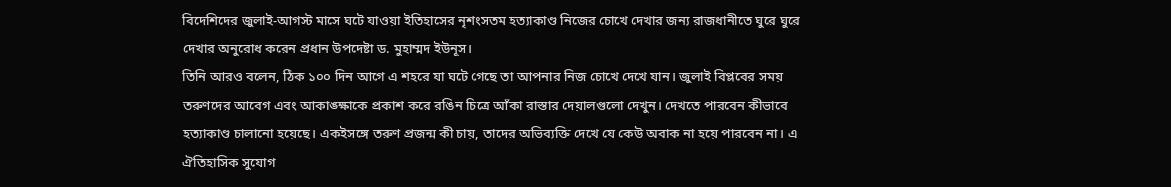বিদেশিদের জুলাই-আগস্ট মাসে ঘটে যাওয়া ইতিহাসের নৃশংসতম হত্যাকাণ্ড নিজের চোখে দেখার জন্য রাজধানীতে ঘুরে ঘুরে দেখার অনুরোধ করেন প্রধান উপদেষ্টা ড. মুহাম্মদ ইউনূস।
তিনি আরও বলেন, ঠিক ১০০ দিন আগে এ শহরে যা ঘটে গেছে তা আপনার নিজ চোখে দেখে যান। জুলাই বিপ্লবের সময় তরুণদের আবেগ এবং আকাঙ্ক্ষাকে প্রকাশ করে রঙিন চিত্রে আঁকা রাস্তার দেয়ালগুলো দেখুন। দেখতে পারবেন কীভাবে হত্যাকাণ্ড চালানো হয়েছে। একইসঙ্গে তরুণ প্রজন্ম কী চায়, তাদের অভিব্যক্তি দেখে যে কেউ অবাক না হয়ে পারবেন না। এ ঐতিহাসিক সুযোগ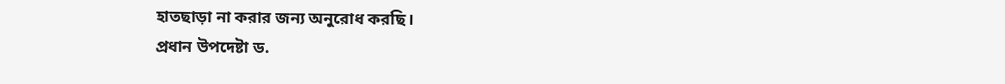হাতছাড়া না করার জন্য অনুরোধ করছি।
প্রধান উপদেষ্টা ড.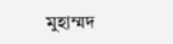মুহাম্মদ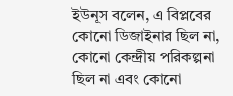ইউনূস বলেন, এ বিপ্লবের কোনো ডিজাইনার ছিল না, কোনো কেন্দ্রীয় পরিকল্পনা ছিল না এবং কোনো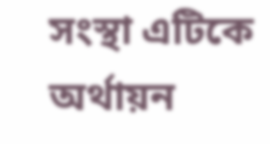সংস্থা এটিকে অর্থায়ন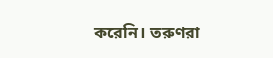করেনি। তরুণরা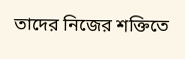তাদের নিজের শক্তিতে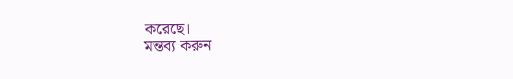করেছে।
মন্তব্য করুন